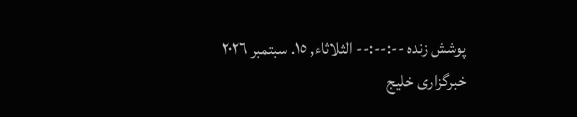پوشش زنده --:--:-- الثلاثاء, ١٥. سبتمبر ٢٠٢٦ خبرگزاری خلیج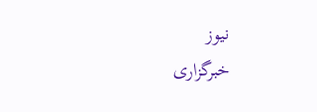نیوز
خبرگزاری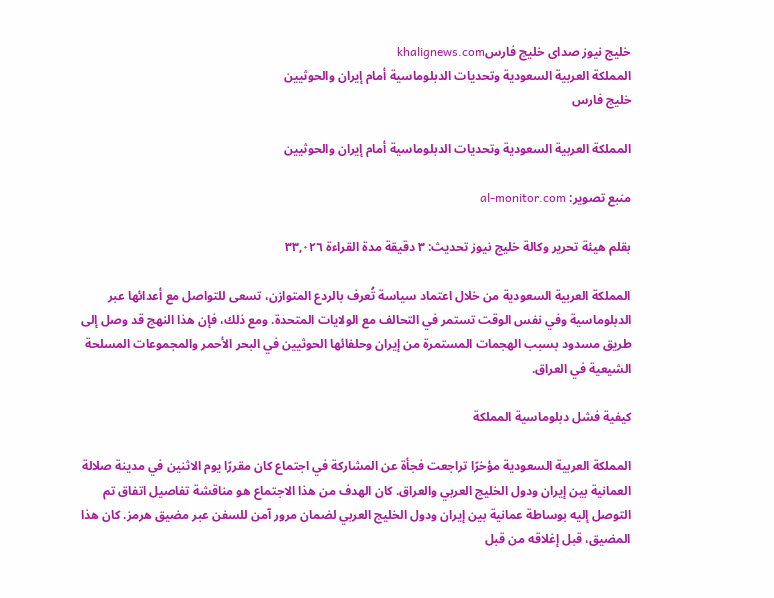خلیج نیوز صدای خلیج فارسkhalignews.com
المملكة العربية السعودية وتحديات الدبلوماسية أمام إيران والحوثيين
خليج فارس

المملكة العربية السعودية وتحديات الدبلوماسية أمام إيران والحوثيين

منبع تصویر: al-monitor.com

بقلم هيئة تحرير وكالة خليج نيوز تحديث: ٣ دقيقة مدة القراءة ٣٣,٠٢٦

المملكة العربية السعودية من خلال اعتماد سياسة تُعرف بالردع المتوازن، تسعى للتواصل مع أعدائها عبر الدبلوماسية وفي نفس الوقت تستمر في التحالف مع الولايات المتحدة. ومع ذلك، فإن هذا النهج قد وصل إلى طريق مسدود بسبب الهجمات المستمرة من إيران وحلفائها الحوثيين في البحر الأحمر والمجموعات المسلحة الشيعية في العراق.

كيفية فشل دبلوماسية المملكة

المملكة العربية السعودية مؤخرًا تراجعت فجأة عن المشاركة في اجتماع كان مقررًا يوم الاثنين في مدينة صلالة العمانية بين إيران ودول الخليج العربي والعراق. كان الهدف من هذا الاجتماع هو مناقشة تفاصيل اتفاق تم التوصل إليه بوساطة عمانية بين إيران ودول الخليج العربي لضمان مرور آمن للسفن عبر مضيق هرمز. كان هذا المضيق، قبل إغلاقه من قبل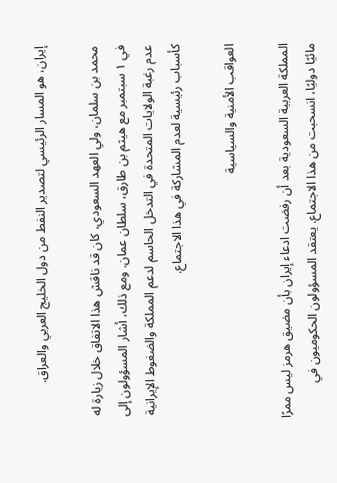إيران، هو المسار الرئيسي لتصدير النفط من دول الخليج العربي والعراق.

محمد بن سلمان، ولي العهد السعودي، كان قد ناقش هذا الاتفاق خلال زيارة له في ١ سبتمبر مع هيثم بن طارق، سلطان عمان. ومع ذلك، أشار المسؤولون إلى عدم رغبة الولايات المتحدة في التدخل الحاسم لدعم المملكة والضغوط الإيرانية كأسباب رئيسية لعدم المشاركة في هذا الاجتماع.

العواقب الأمنية والسياسية

المملكة العربية السعودية بعد أن رفضت ادعاء إيران بأن مضيق هرمز ليس ممرًا مائيًا دوليًا، انسحبت من هذا الاجتماع. يعتقد المسؤولون الحكوميون في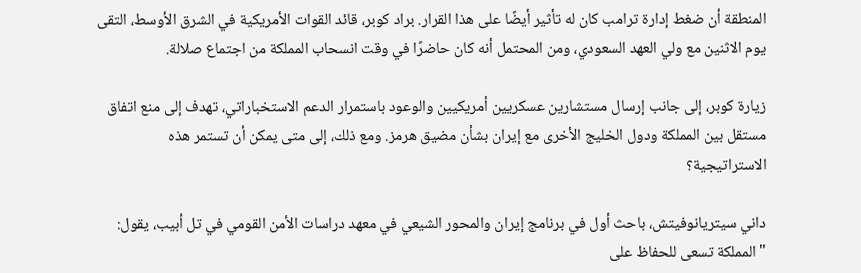المنطقة أن ضغط إدارة ترامب كان له تأثير أيضًا على هذا القرار. براد كوبر، قائد القوات الأمريكية في الشرق الأوسط، التقى يوم الاثنين مع ولي العهد السعودي، ومن المحتمل أنه كان حاضرًا في وقت انسحاب المملكة من اجتماع صلالة.

زيارة كوبر، إلى جانب إرسال مستشارين عسكريين أمريكيين والوعود باستمرار الدعم الاستخباراتي، تهدف إلى منع اتفاق مستقل بين المملكة ودول الخليج الأخرى مع إيران بشأن مضيق هرمز. ومع ذلك، إلى متى يمكن أن تستمر هذه الاستراتيجية؟

داني سيتريانوفيتش، باحث أول في برنامج إيران والمحور الشيعي في معهد دراسات الأمن القومي في تل أبيب، يقول: "المملكة تسعى للحفاظ على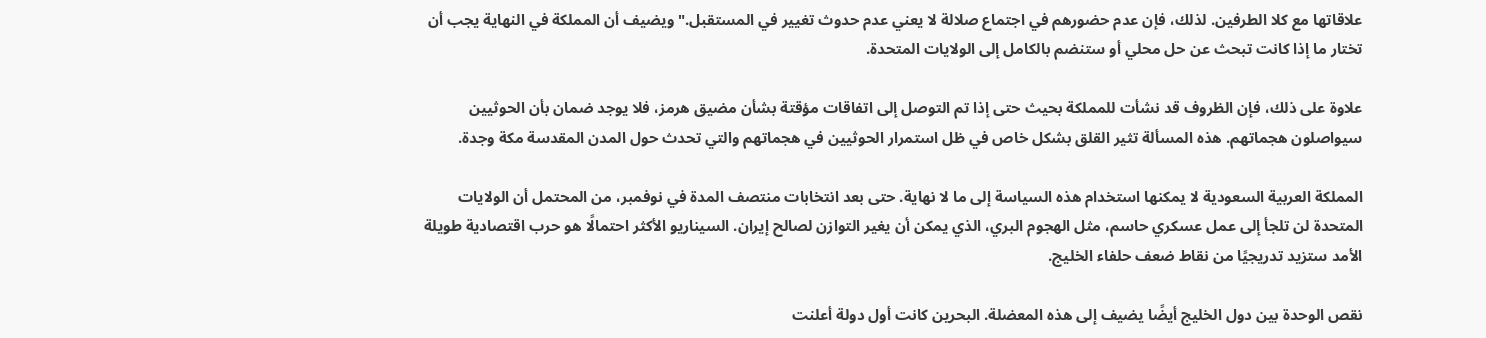علاقاتها مع كلا الطرفين. لذلك، فإن عدم حضورهم في اجتماع صلالة لا يعني عدم حدوث تغيير في المستقبل." ويضيف أن المملكة في النهاية يجب أن تختار ما إذا كانت تبحث عن حل محلي أو ستنضم بالكامل إلى الولايات المتحدة.

علاوة على ذلك، فإن الظروف قد نشأت للمملكة بحيث حتى إذا تم التوصل إلى اتفاقات مؤقتة بشأن مضيق هرمز، فلا يوجد ضمان بأن الحوثيين سيواصلون هجماتهم. هذه المسألة تثير القلق بشكل خاص في ظل استمرار الحوثيين في هجماتهم والتي تحدث حول المدن المقدسة مكة وجدة.

المملكة العربية السعودية لا يمكنها استخدام هذه السياسة إلى ما لا نهاية. حتى بعد انتخابات منتصف المدة في نوفمبر، من المحتمل أن الولايات المتحدة لن تلجأ إلى عمل عسكري حاسم، مثل الهجوم البري، الذي يمكن أن يغير التوازن لصالح إيران. السيناريو الأكثر احتمالًا هو حرب اقتصادية طويلة الأمد ستزيد تدريجيًا من نقاط ضعف حلفاء الخليج.

نقص الوحدة بين دول الخليج أيضًا يضيف إلى هذه المعضلة. البحرين كانت أول دولة أعلنت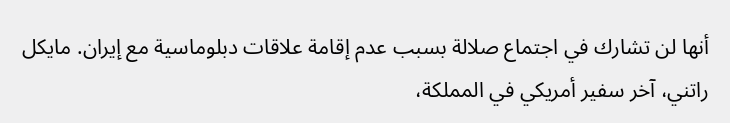أنها لن تشارك في اجتماع صلالة بسبب عدم إقامة علاقات دبلوماسية مع إيران. مايكل راتني، آخر سفير أمريكي في المملكة،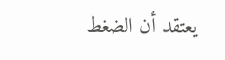يعتقد أن الضغط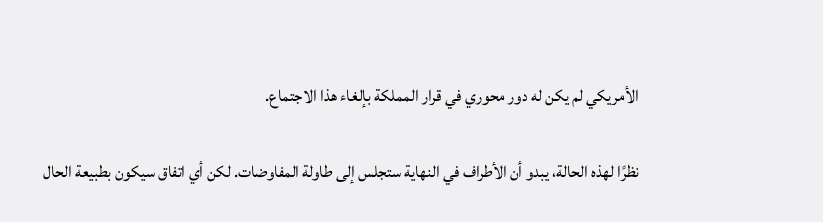الأمريكي لم يكن له دور محوري في قرار المملكة بإلغاء هذا الاجتماع.

نظرًا لهذه الحالة، يبدو أن الأطراف في النهاية ستجلس إلى طاولة المفاوضات. لكن أي اتفاق سيكون بطبيعة الحال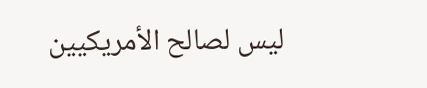ليس لصالح الأمريكيين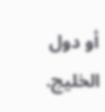أو دول الخليج.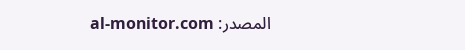المصدر: al-monitor.com